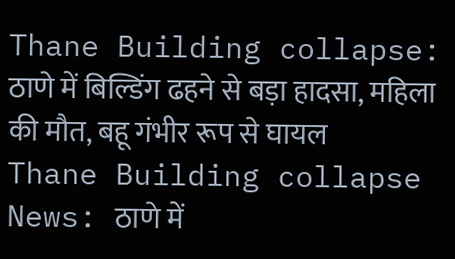Thane Building collapse: ठाणे में बिल्डिंग ढहने से बड़ा हादसा, महिला की मौत, बहू गंभीर रूप से घायल
Thane Building collapse News: ठाणे में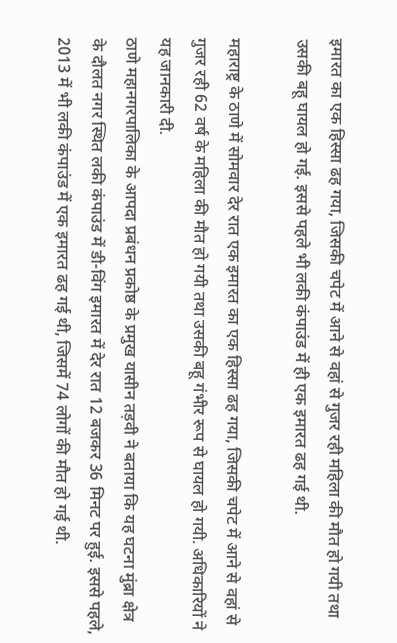इमारत का एक हिस्सा ढह गया, जिसकी चपेट में आने से वहां से गुजर रही महिला की मौत हो गयी तथा उसकी बहू घायल हो गई. इससे पहले भी लकी कंपाउंड में ही एक इमारत ढह गई थी.

महाराष्ट्र के ठाणे में सोमवार देर रात एक इमारत का एक हिस्सा ढह गया, जिसकी चपेट में आने से वहां से गुजर रही 62 वर्ष के महिला की मौत हो गयी तथा उसकी बहू गंभीर रूप से घायल हो गयी. अधिकारियों ने यह जानकारी दी.
ठाणे महानगरपालिका के आपदा प्रबंधन प्रकोष्ठ के प्रमुख यासीन तड़वी ने बताया कि यह घटना मुंब्रा क्षेत्र के दौलत नगर स्थित लकी कंपाउंड में डी-विंग इमारत में देर रात 12 बजकर 36 मिनट पर हुई. इससे पहले, 2013 में भी लकी कंपाउंड में एक इमारत ढह गई थी, जिसमें 74 लोगों की मौत हो गई थी.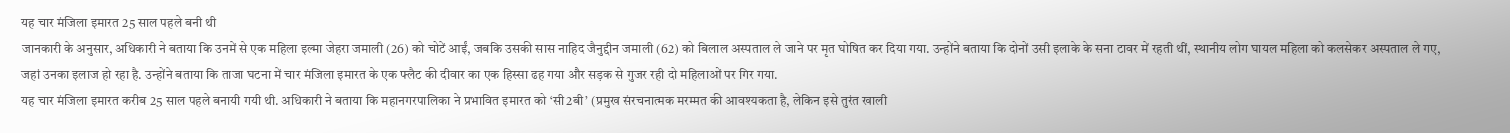यह चार मंजिला इमारत 25 साल पहले बनी थी
जानकारी के अनुसार, अधिकारी ने बताया कि उनमें से एक महिला इल्मा जेहरा जमाली (26) को चोटें आईं, जबकि उसकी सास नाहिद जैनुद्दीन जमाली (62) को बिलाल अस्पताल ले जाने पर मृत घोषित कर दिया गया. उन्होंने बताया कि दोनों उसी इलाके के सना टावर में रहती थीं, स्थानीय लोग घायल महिला को कलसेकर अस्पताल ले गए, जहां उनका इलाज हो रहा है. उन्होंने बताया कि ताजा घटना में चार मंजिला इमारत के एक फ्लैट की दीवार का एक हिस्सा ढह गया और सड़क से गुजर रही दो महिलाओं पर गिर गया.
यह चार मंजिला इमारत करीब 25 साल पहले बनायी गयी थी. अधिकारी ने बताया कि महानगरपालिका ने प्रभावित इमारत को ‘सी2बी’ (प्रमुख संरचनात्मक मरम्मत की आवश्यकता है, लेकिन इसे तुरंत खाली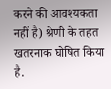करने की आवश्यकता नहीं है) श्रेणी के तहत खतरनाक घोषित किया है.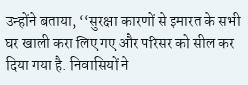उन्होंने बताया, ‘‘सुरक्षा कारणों से इमारत के सभी घर खाली करा लिए गए और परिसर को सील कर दिया गया है. निवासियों ने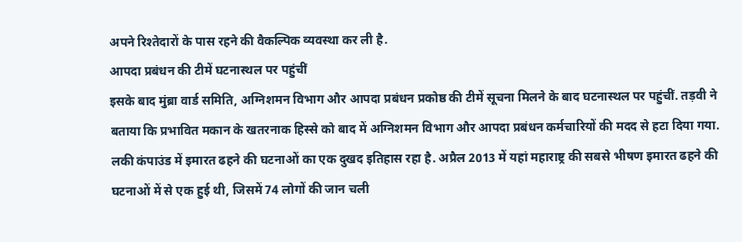अपने रिश्तेदारों के पास रहने की वैकल्पिक व्यवस्था कर ली है.
आपदा प्रबंधन की टीमें घटनास्थल पर पहुंचीं
इसके बाद मुंब्रा वार्ड समिति, अग्निशमन विभाग और आपदा प्रबंधन प्रकोष्ठ की टीमें सूचना मिलने के बाद घटनास्थल पर पहुंचीं. तड़वी ने बताया कि प्रभावित मकान के खतरनाक हिस्से को बाद में अग्निशमन विभाग और आपदा प्रबंधन कर्मचारियों की मदद से हटा दिया गया.
लकी कंपाउंड में इमारत ढहने की घटनाओं का एक दुखद इतिहास रहा है. अप्रैल 2013 में यहां महाराष्ट्र की सबसे भीषण इमारत ढहने की घटनाओं में से एक हुई थी, जिसमें 74 लोगों की जान चली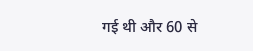गई थी और 60 से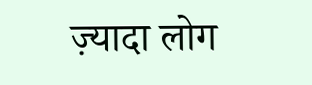ज़्यादा लोग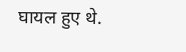घायल हुए थे.